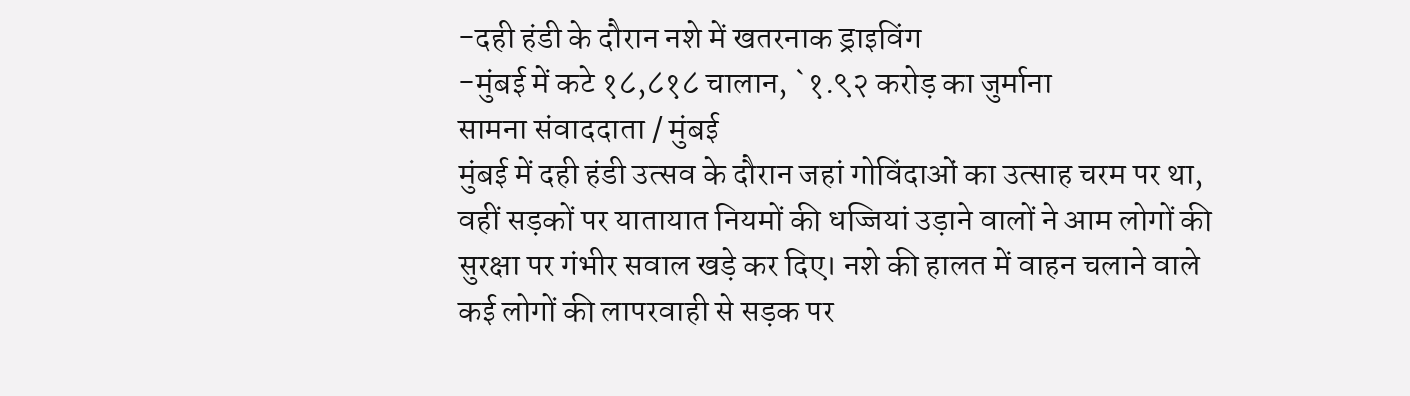-दही हंडी के दौरान नशे में खतरनाक ड्राइविंग
-मुंबई में कटे १८,८१८ चालान, `१.९२ करोड़ का जुर्माना
सामना संवाददाता / मुंबई
मुंबई में दही हंडी उत्सव के दौरान जहां गोविंदाओं का उत्साह चरम पर था, वहीं सड़कों पर यातायात नियमों की धज्जियां उड़ाने वालों ने आम लोगों की सुरक्षा पर गंभीर सवाल खड़े कर दिए। नशे की हालत में वाहन चलाने वाले कई लोगों की लापरवाही से सड़क पर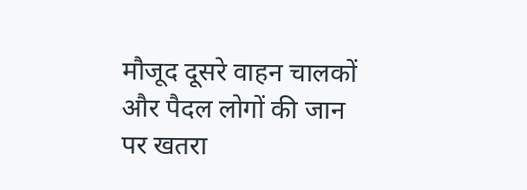मौजूद दूसरे वाहन चालकों और पैदल लोगों की जान पर खतरा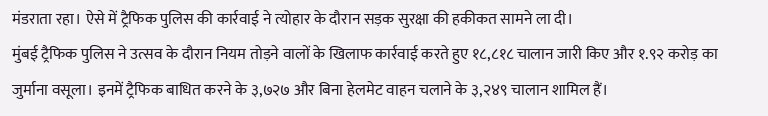मंडराता रहा। ऐसे में ट्रैफिक पुलिस की कार्रवाई ने त्योहार के दौरान सड़क सुरक्षा की हकीकत सामने ला दी।
मुंबई ट्रैफिक पुलिस ने उत्सव के दौरान नियम तोड़ने वालों के खिलाफ कार्रवाई करते हुए १८,८१८ चालान जारी किए और १.९२ करोड़ का जुर्माना वसूला। इनमें ट्रैफिक बाधित करने के ३,७२७ और बिना हेलमेट वाहन चलाने के ३,२४९ चालान शामिल हैं।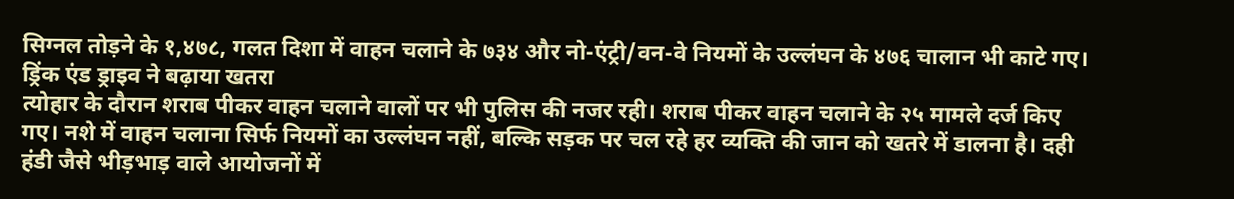सिग्नल तोड़ने के १,४७८, गलत दिशा में वाहन चलाने के ७३४ और नो-एंट्री/वन-वे नियमों के उल्लंघन के ४७६ चालान भी काटे गए।
ड्रिंक एंड ड्राइव ने बढ़ाया खतरा
त्योहार के दौरान शराब पीकर वाहन चलाने वालों पर भी पुलिस की नजर रही। शराब पीकर वाहन चलाने के २५ मामले दर्ज किए गए। नशे में वाहन चलाना सिर्फ नियमों का उल्लंघन नहीं, बल्कि सड़क पर चल रहे हर व्यक्ति की जान को खतरे में डालना है। दही हंडी जैसे भीड़भाड़ वाले आयोजनों में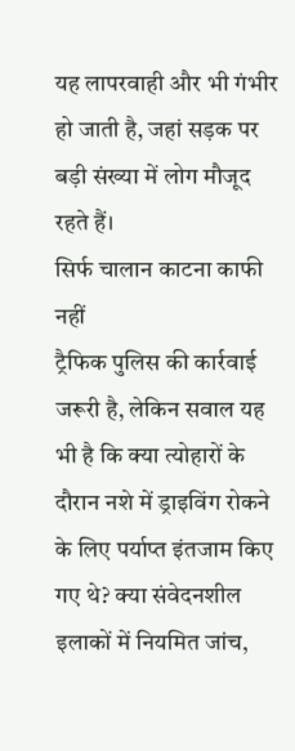यह लापरवाही और भी गंभीर हो जाती है, जहां सड़क पर बड़ी संख्या में लोग मौजूद रहते हैं।
सिर्फ चालान काटना काफी नहीं
ट्रैफिक पुलिस की कार्रवाई जरूरी है, लेकिन सवाल यह भी है कि क्या त्योहारों के दौरान नशे में ड्राइविंग रोकने के लिए पर्याप्त इंतजाम किए गए थे? क्या संवेदनशील इलाकों में नियमित जांच,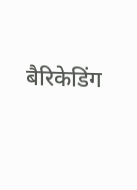बैरिकेडिंग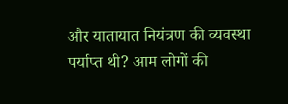और यातायात नियंत्रण की व्यवस्था पर्याप्त थी? आम लोगों की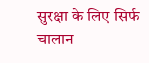सुरक्षा के लिए सिर्फ चालान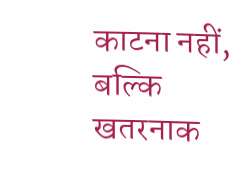काटना नहीं, बल्कि खतरनाक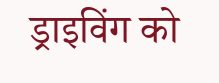ड्राइविंग को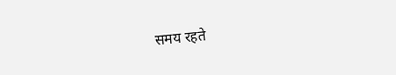समय रहते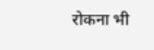रोकना भी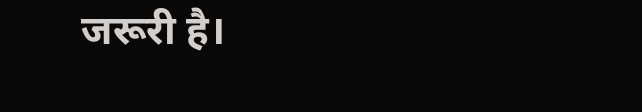जरूरी है।